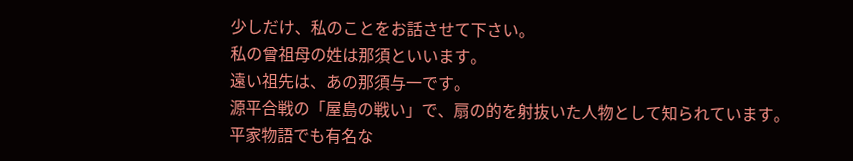少しだけ、私のことをお話させて下さい。
私の曾祖母の姓は那須といいます。
遠い祖先は、あの那須与一です。
源平合戦の「屋島の戦い」で、扇の的を射抜いた人物として知られています。
平家物語でも有名な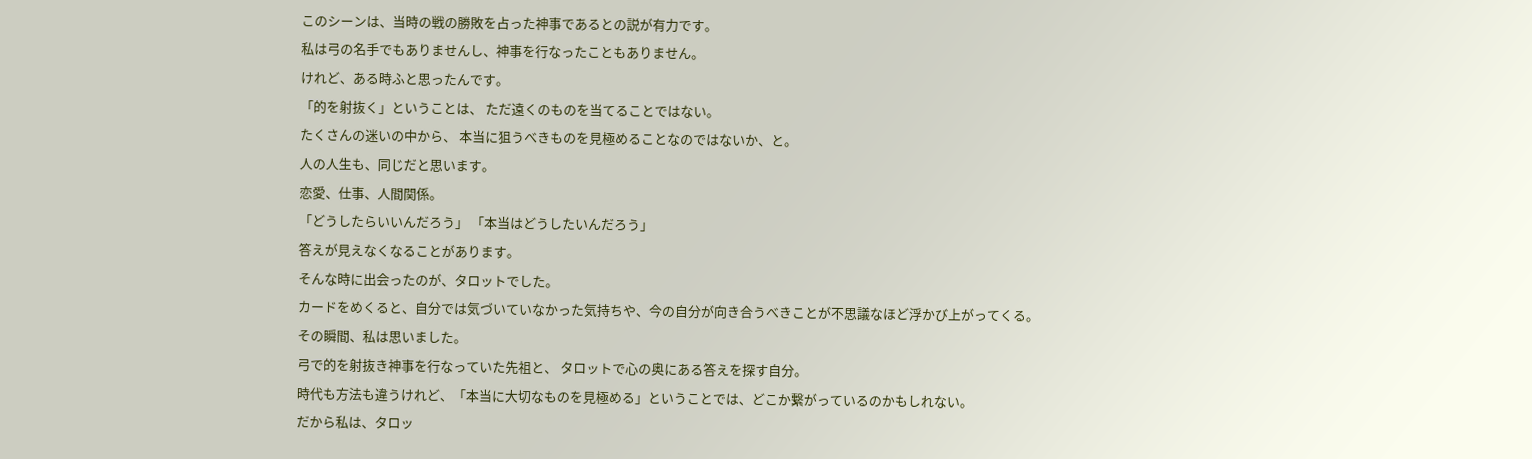このシーンは、当時の戦の勝敗を占った神事であるとの説が有力です。
私は弓の名手でもありませんし、神事を行なったこともありません。
けれど、ある時ふと思ったんです。
「的を射抜く」ということは、 ただ遠くのものを当てることではない。
たくさんの迷いの中から、 本当に狙うべきものを見極めることなのではないか、と。
人の人生も、同じだと思います。
恋愛、仕事、人間関係。
「どうしたらいいんだろう」 「本当はどうしたいんだろう」
答えが見えなくなることがあります。
そんな時に出会ったのが、タロットでした。
カードをめくると、自分では気づいていなかった気持ちや、今の自分が向き合うべきことが不思議なほど浮かび上がってくる。
その瞬間、私は思いました。
弓で的を射抜き神事を行なっていた先祖と、 タロットで心の奥にある答えを探す自分。
時代も方法も違うけれど、「本当に大切なものを見極める」ということでは、どこか繋がっているのかもしれない。
だから私は、タロッ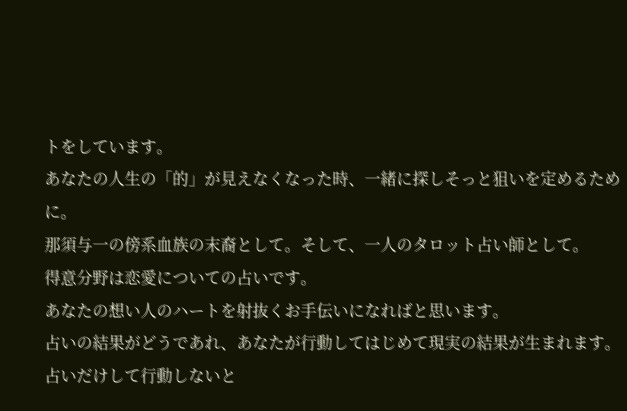トをしています。
あなたの人生の「的」が見えなくなった時、一緒に探しそっと狙いを定めるために。
那須与一の傍系血族の末裔として。そして、一人のタロット占い師として。
得意分野は恋愛についての占いです。
あなたの想い人のハートを射抜くお手伝いになればと思います。
占いの結果がどうであれ、あなたが行動してはじめて現実の結果が生まれます。
占いだけして行動しないと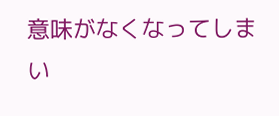意味がなくなってしまい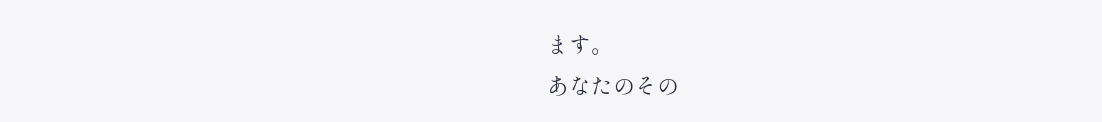ます。
あなたのその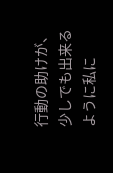行動の助けが、少しでも出来るように私に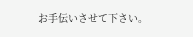お手伝いさせて下さい。